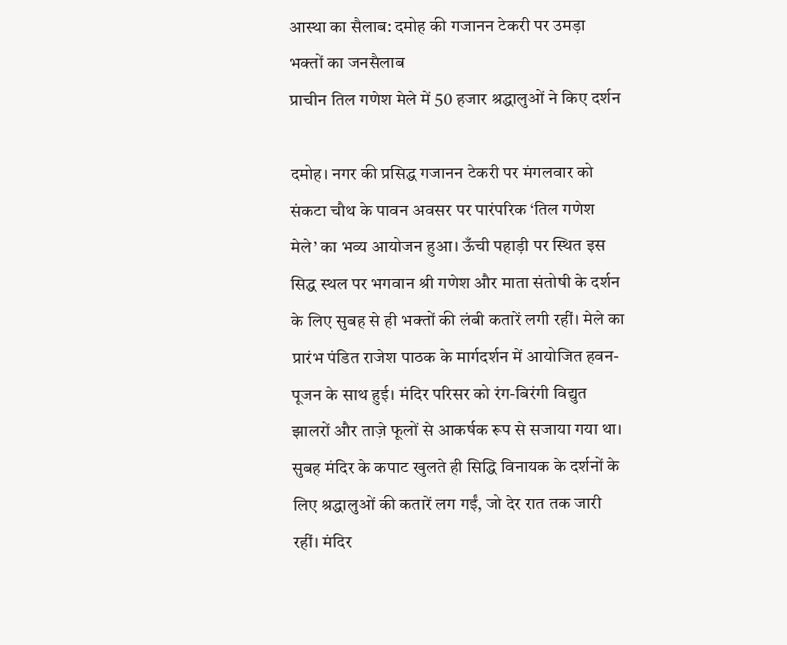आस्था का सैलाब: दमोह की गजानन टेकरी पर उमड़ा भक्तों का जनसैलाब
प्राचीन तिल गणेश मेले में 50 हजार श्रद्धालुओं ने किए दर्शन

दमोह। नगर की प्रसिद्ध गजानन टेकरी पर मंगलवार को संकटा चौथ के पावन अवसर पर पारंपरिक ‘तिल गणेश मेले’ का भव्य आयोजन हुआ। ऊँची पहाड़ी पर स्थित इस सिद्ध स्थल पर भगवान श्री गणेश और माता संतोषी के दर्शन के लिए सुबह से ही भक्तों की लंबी कतारें लगी रहीं। मेले का प्रारंभ पंडित राजेश पाठक के मार्गदर्शन में आयोजित हवन-पूजन के साथ हुई। मंदिर परिसर को रंग-बिरंगी विद्युत झालरों और ताज़े फूलों से आकर्षक रूप से सजाया गया था। सुबह मंदिर के कपाट खुलते ही सिद्धि विनायक के दर्शनों के लिए श्रद्धालुओं की कतारें लग गईं, जो देर रात तक जारी रहीं। मंदिर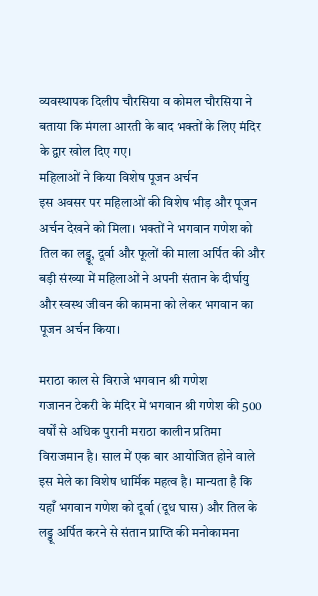व्यवस्थापक दिलीप चौरसिया व कोमल चौरसिया ने बताया कि मंगला आरती के बाद भक्तों के लिए मंदिर के द्वार खोल दिए गए।
महिलाओं ने किया विशेष पूजन अर्चन
इस अवसर पर महिलाओं की विशेष भीड़ और पूजन अर्चन देखने को मिला। भक्तों ने भगवान गणेश को तिल का लड्डू, दूर्वा और फूलों की माला अर्पित की और बड़ी संख्या में महिलाओं ने अपनी संतान के दीर्घायु और स्वस्थ जीवन की कामना को लेकर भगवान का पूजन अर्चन किया।

मराठा काल से विराजे भगवान श्री गणेश
गजानन टेकरी के मंदिर में भगवान श्री गणेश की 500 वर्षों से अधिक पुरानी मराठा कालीन प्रतिमा विराजमान है। साल में एक बार आयोजित होने वाले इस मेले का विशेष धार्मिक महत्व है। मान्यता है कि यहाँ भगवान गणेश को दूर्वा (दूध घास) और तिल के लड्डू अर्पित करने से संतान प्राप्ति की मनोकामना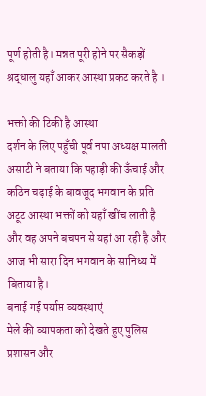पूर्ण होती है। मन्नत पूरी होने पर सैकड़ों श्रद्धालु यहाँ आकर आस्था प्रकट करते है ।

भक्तो की टिकी है आस्था
दर्शन के लिए पहुँची पूर्व नपा अध्यक्ष मालती असाटी ने बताया कि पहाड़ी की ऊँचाई और कठिन चढ़ाई के बावजूद भगवान के प्रति अटूट आस्था भक्तों को यहाँ खींच लाती है और वह अपने बचपन से यहां आ रही है और आज भी सारा दिन भगवान के सानिध्य में बिताया है।
बनाई गई पर्याप्त व्यवस्थाएं
मेले की व्यापकता को देखते हुए पुलिस प्रशासन और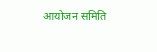आयोजन समिति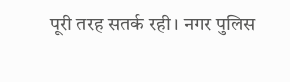पूरी तरह सतर्क रही। नगर पुलिस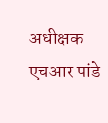अधीक्षक एचआर पांडे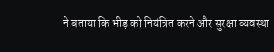ने बताया कि भीड़ को नियंत्रित करने और सुरक्षा व्यवस्था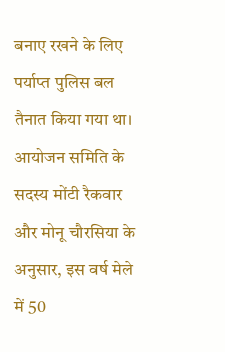बनाए रखने के लिए पर्याप्त पुलिस बल तैनात किया गया था। आयोजन समिति के सदस्य मोंटी रैकवार और मोनू चौरसिया के अनुसार, इस वर्ष मेले में 50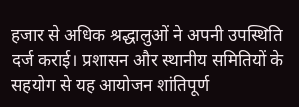हजार से अधिक श्रद्धालुओं ने अपनी उपस्थिति दर्ज कराई। प्रशासन और स्थानीय समितियों के सहयोग से यह आयोजन शांतिपूर्ण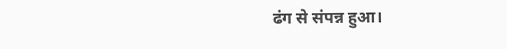ढंग से संपन्न हुआ।